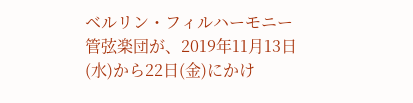ベルリン・フィルハーモニー管弦楽団が、2019年11月13日(水)から22日(金)にかけ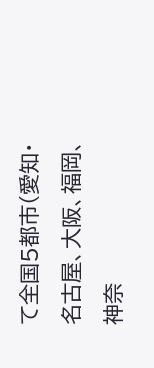て全国5都市(愛知・名古屋、大阪、福岡、神奈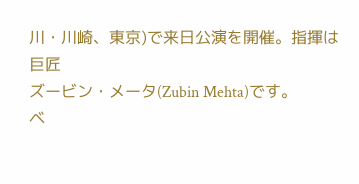川・川崎、東京)で来日公演を開催。指揮は巨匠
ズービン・メータ(Zubin Mehta)です。
ベ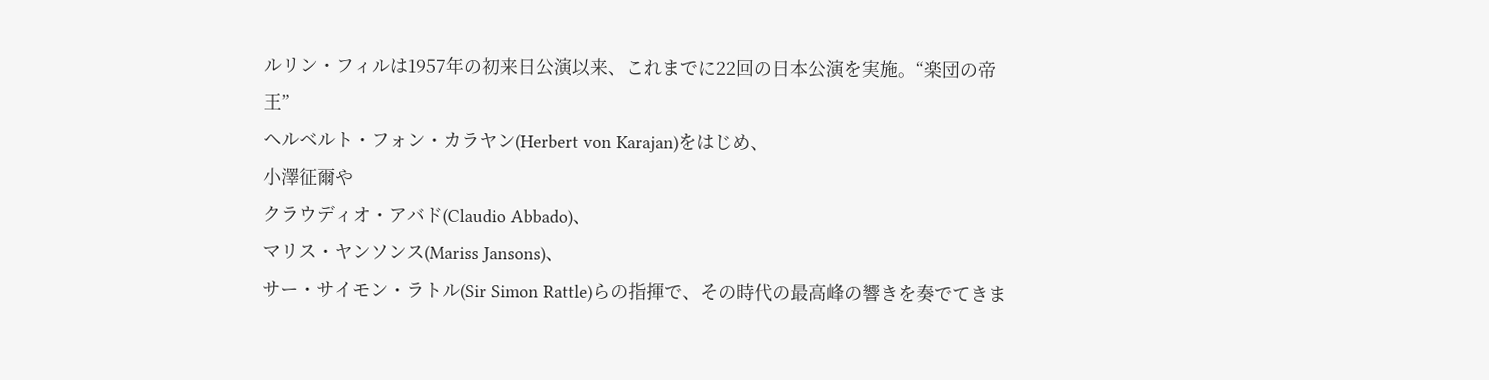ルリン・フィルは1957年の初来日公演以来、これまでに22回の日本公演を実施。“楽団の帝王”
ヘルベルト・フォン・カラヤン(Herbert von Karajan)をはじめ、
小澤征爾や
クラウディオ・アバド(Claudio Abbado)、
マリス・ヤンソンス(Mariss Jansons)、
サー・サイモン・ラトル(Sir Simon Rattle)らの指揮で、その時代の最高峰の響きを奏でてきま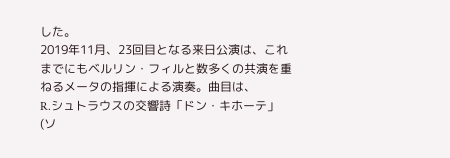した。
2019年11月、23回目となる来日公演は、これまでにもベルリン・フィルと数多くの共演を重ねるメータの指揮による演奏。曲目は、
R.シュトラウスの交響詩「ドン・キホーテ」(ソ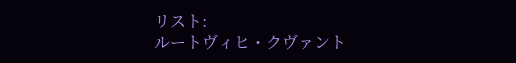リスト:
ルートヴィヒ・クヴァント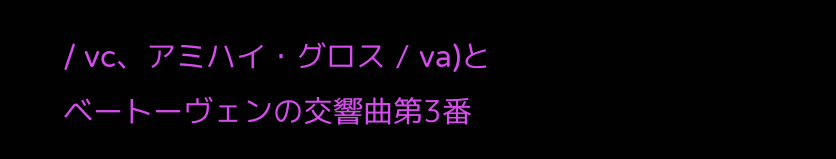/ vc、アミハイ・グロス / va)と
ベートーヴェンの交響曲第3番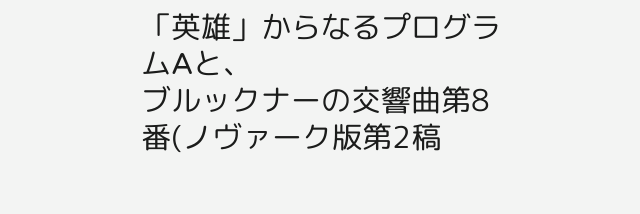「英雄」からなるプログラムAと、
ブルックナーの交響曲第8番(ノヴァーク版第2稿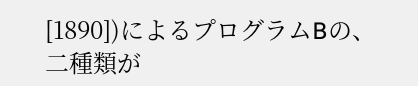[1890])によるプログラムBの、二種類が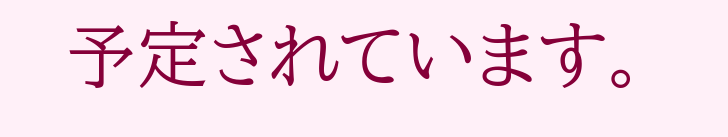予定されています。